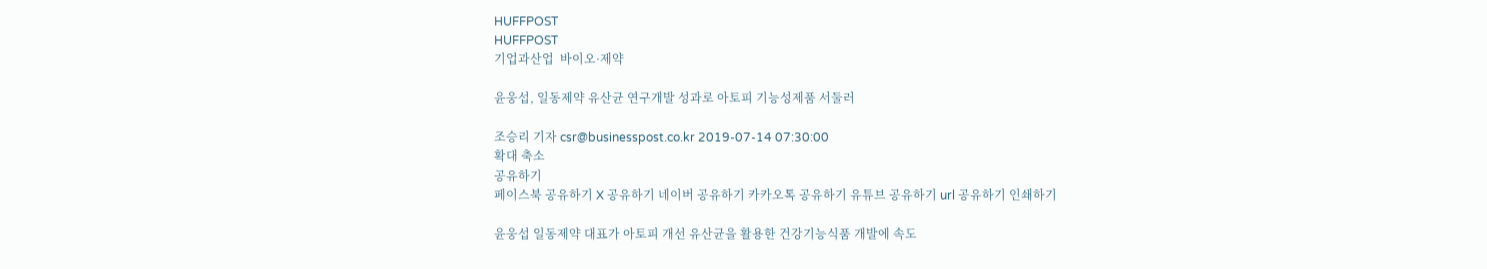HUFFPOST
HUFFPOST
기업과산업  바이오·제약

윤웅섭, 일동제약 유산균 연구개발 성과로 아토피 기능성제품 서둘러

조승리 기자 csr@businesspost.co.kr 2019-07-14 07:30:00
확대 축소
공유하기
페이스북 공유하기 X 공유하기 네이버 공유하기 카카오톡 공유하기 유튜브 공유하기 url 공유하기 인쇄하기

윤웅섭 일동제약 대표가 아토피 개선 유산균을 활용한 건강기능식품 개발에 속도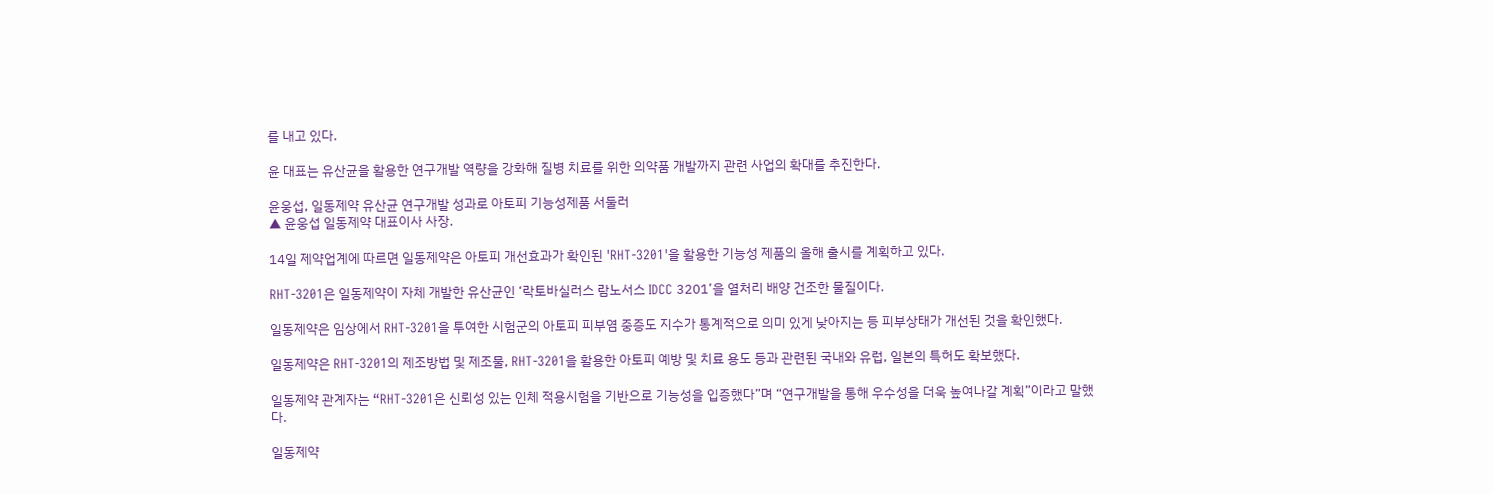를 내고 있다.

윤 대표는 유산균을 활용한 연구개발 역량을 강화해 질병 치료를 위한 의약품 개발까지 관련 사업의 확대를 추진한다.

윤웅섭, 일동제약 유산균 연구개발 성과로 아토피 기능성제품 서둘러
▲ 윤웅섭 일동제약 대표이사 사장.

14일 제약업계에 따르면 일동제약은 아토피 개선효과가 확인된 'RHT-3201'을 활용한 기능성 제품의 올해 출시를 계획하고 있다.

RHT-3201은 일동제약이 자체 개발한 유산균인 ‘락토바실러스 람노서스 IDCC 3201’을 열처리 배양 건조한 물질이다.

일동제약은 임상에서 RHT-3201을 투여한 시험군의 아토피 피부염 중증도 지수가 통계적으로 의미 있게 낮아지는 등 피부상태가 개선된 것을 확인했다.

일동제약은 RHT-3201의 제조방법 및 제조물, RHT-3201을 활용한 아토피 예방 및 치료 용도 등과 관련된 국내와 유럽, 일본의 특허도 확보했다.

일동제약 관계자는 “RHT-3201은 신뢰성 있는 인체 적용시험을 기반으로 기능성을 입증했다”며 “연구개발을 통해 우수성을 더욱 높여나갈 계획”이라고 말했다.

일동제약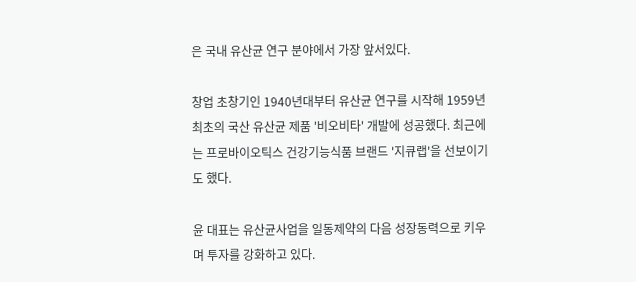은 국내 유산균 연구 분야에서 가장 앞서있다.

창업 초창기인 1940년대부터 유산균 연구를 시작해 1959년 최초의 국산 유산균 제품 '비오비타' 개발에 성공했다. 최근에는 프로바이오틱스 건강기능식품 브랜드 '지큐랩'을 선보이기도 했다.

윤 대표는 유산균사업을 일동제약의 다음 성장동력으로 키우며 투자를 강화하고 있다.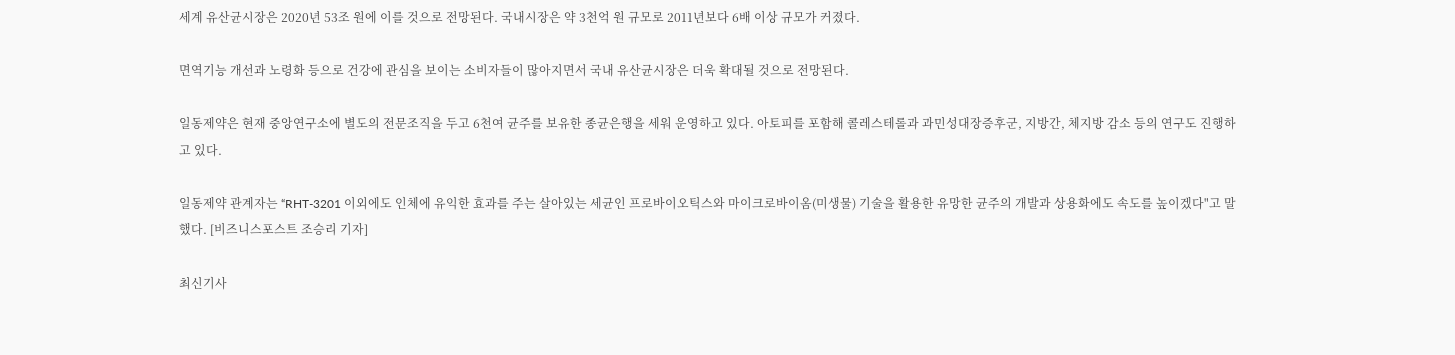세계 유산균시장은 2020년 53조 원에 이를 것으로 전망된다. 국내시장은 약 3천억 원 규모로 2011년보다 6배 이상 규모가 커졌다.

면역기능 개선과 노령화 등으로 건강에 관심을 보이는 소비자들이 많아지면서 국내 유산균시장은 더욱 확대될 것으로 전망된다.

일동제약은 현재 중앙연구소에 별도의 전문조직을 두고 6천여 균주를 보유한 종균은행을 세워 운영하고 있다. 아토피를 포함해 콜레스테롤과 과민성대장증후군, 지방간, 체지방 감소 등의 연구도 진행하고 있다.

일동제약 관계자는 “RHT-3201 이외에도 인체에 유익한 효과를 주는 살아있는 세균인 프로바이오틱스와 마이크로바이옴(미생물) 기술을 활용한 유망한 균주의 개발과 상용화에도 속도를 높이겠다"고 말했다. [비즈니스포스트 조승리 기자]

최신기사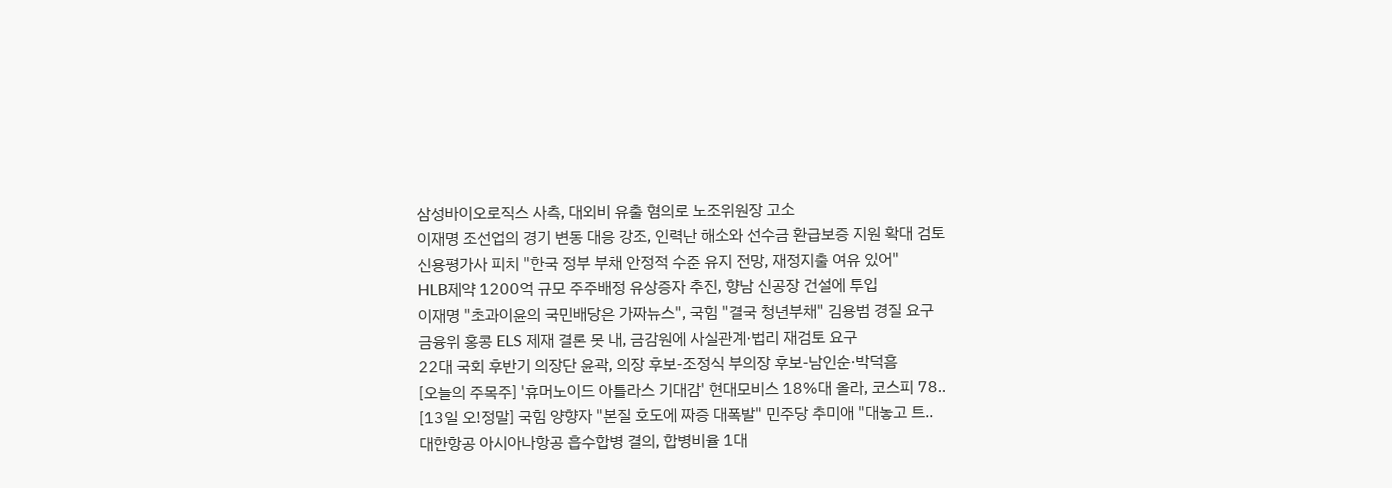삼성바이오로직스 사측, 대외비 유출 혐의로 노조위원장 고소
이재명 조선업의 경기 변동 대응 강조, 인력난 해소와 선수금 환급보증 지원 확대 검토
신용평가사 피치 "한국 정부 부채 안정적 수준 유지 전망, 재정지출 여유 있어"
HLB제약 1200억 규모 주주배정 유상증자 추진, 향남 신공장 건설에 투입
이재명 "초과이윤의 국민배당은 가짜뉴스", 국힘 "결국 청년부채" 김용범 경질 요구
금융위 홍콩 ELS 제재 결론 못 내, 금감원에 사실관계·법리 재검토 요구
22대 국회 후반기 의장단 윤곽, 의장 후보-조정식 부의장 후보-남인순·박덕흠
[오늘의 주목주] '휴머노이드 아틀라스 기대감' 현대모비스 18%대 올라, 코스피 78..
[13일 오!정말] 국힘 양향자 "본질 호도에 짜증 대폭발" 민주당 추미애 "대놓고 트..
대한항공 아시아나항공 흡수합병 결의, 합병비율 1대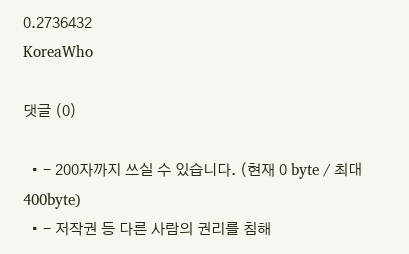0.2736432
KoreaWho

댓글 (0)

  • - 200자까지 쓰실 수 있습니다. (현재 0 byte / 최대 400byte)
  • - 저작권 등 다른 사람의 권리를 침해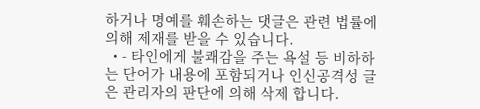하거나 명예를 훼손하는 댓글은 관련 법률에 의해 제재를 받을 수 있습니다.
  • - 타인에게 불쾌감을 주는 욕설 등 비하하는 단어가 내용에 포함되거나 인신공격성 글은 관리자의 판단에 의해 삭제 합니다.